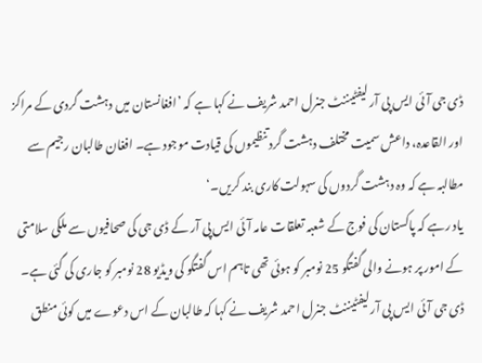ڈی جی آئی ایس پی آر لیفٹیننٹ جنرل احمد شریف نے کہا ہے کہ ’افغانستان میں دہشت گردی کے مراکز اور القاعدہ، داعش سمیت مختلف دہشت گرد تنظیموں کی قیادت موجود ہے۔ افغان طالبان رجیم سے مطالبہ ہے کہ وہ دہشت گردوں کی سہولت کاری بند کریں۔‘
یاد رہے کہ پاکستان کی فوج کے شعبہ تعلقات عامہ آئی ایس پی آر کے ڈی جی کی صحافیوں سے ملکی سلامتی کے امور پر ہونے والی گفتگو 25 نومبر کو ہوئی تھی تاہم اس گفتگو کی ویڈیو 28 نومبر کو جاری کی گئی ہے۔
ڈی جی آئی ایس پی آر لیفٹیننٹ جنرل احمد شریف نے کہا کہ طالبان کے اس دعوے میں کوئی منطق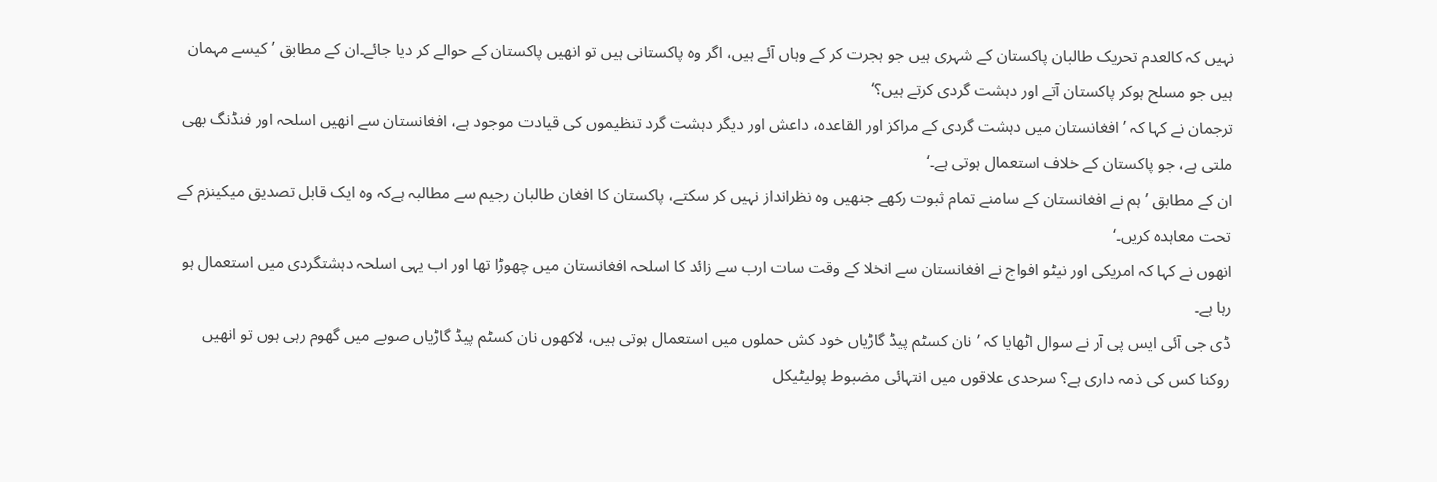نہیں کہ کالعدم تحریک طالبان پاکستان کے شہری ہیں جو ہجرت کر کے وہاں آئے ہیں، اگر وہ پاکستانی ہیں تو انھیں پاکستان کے حوالے کر دیا جائے۔ان کے مطابق ’کیسے مہمان ہیں جو مسلح ہوکر پاکستان آتے اور دہشت گردی کرتے ہیں؟‘
ترجمان نے کہا کہ ’افغانستان میں دہشت گردی کے مراکز اور القاعدہ، داعش اور دیگر دہشت گرد تنظیموں کی قیادت موجود ہے، افغانستان سے انھیں اسلحہ اور فنڈنگ بھی ملتی ہے، جو پاکستان کے خلاف استعمال ہوتی ہے۔‘
ان کے مطابق ’ہم نے افغانستان کے سامنے تمام ثبوت رکھے جنھیں وہ نظرانداز نہیں کر سکتے، پاکستان کا افغان طالبان رجیم سے مطالبہ ہےکہ وہ ایک قابل تصدیق میکینزم کے تحت معاہدہ کریں۔‘
انھوں نے کہا کہ امریکی اور نیٹو افواج نے افغانستان سے انخلا کے وقت سات ارب سے زائد کا اسلحہ افغانستان میں چھوڑا تھا اور اب یہی اسلحہ دہشتگردی میں استعمال ہو رہا ہے۔
ڈی جی آئی ایس پی آر نے سوال اٹھایا کہ ’نان کسٹم پیڈ گاڑیاں خود کش حملوں میں استعمال ہوتی ہیں، لاکھوں نان کسٹم پیڈ گاڑیاں صوبے میں گھوم رہی ہوں تو انھیں روکنا کس کی ذمہ داری ہے؟ سرحدی علاقوں میں انتہائی مضبوط پولیٹیکل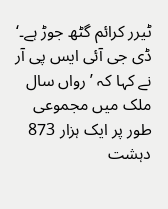ٹیرر کرائم گٹھ جوڑ ہے۔‘
ڈی جی آئی ایس پی آر نے کہا کہ ’رواں سال ملک میں مجموعی طور پر ایک ہزار 873 دہشت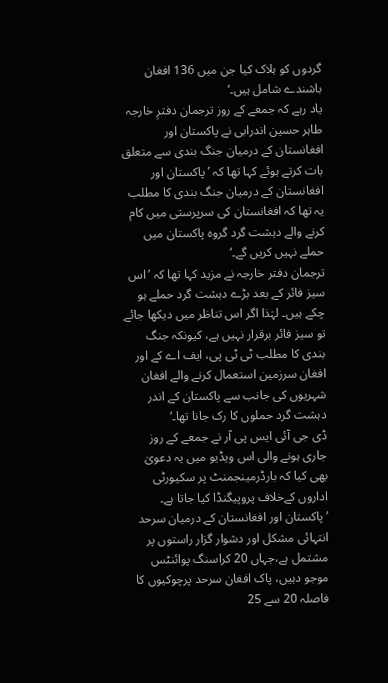گردوں کو ہلاک کیا جن میں 136 افغان باشندے شامل ہیں۔‘
یاد رہے کہ جمعے کے روز ترجمان دفترِ خارجہ طاہر حسین اندرابی نے پاکستان اور افغانستان کے درمیان جنگ بندی سے متعلق بات کرتے ہوئے کہا تھا کہ ’پاکستان اور افغانستان کے درمیان جنگ بندی کا مطلب یہ تھا کہ افغانستان کی سرپرستی میں کام کرنے والے دہشت گرد گروہ پاکستان میں حملے نہیں کریں گے۔‘
ترجمان دفتر خارجہ نے مزید کہا تھا کہ ’اس سیز فائر کے بعد بڑے دہشت گرد حملے ہو چکے ہیں۔ لہٰذا اگر اس تناظر میں دیکھا جائے تو سیز فائر برقرار نہیں ہے، کیونکہ جنگ بندی کا مطلب ٹی ٹی پی، ایف اے کے اور افغان سرزمین استعمال کرنے والے افغان شہریوں کی جانب سے پاکستان کے اندر دہشت گرد حملوں کا رک جانا تھا۔‘
ڈی جی آئی ایس پی آر نے جمعے کے روز جاری ہونے والی اس ویڈیو میں یہ دعویٰ بھی کیا کہ بارڈرمینجمنٹ پر سکیورٹی اداروں کےخلاف پروپیگنڈا کیا جاتا ہے۔
’پاکستان اور افغانستان کے درمیان سرحد انتہائی مشکل اور دشوار گزار راستوں پر مشتمل ہے،جہاں 20 کراسنگ پوائنٹس موجو دہیں، پاک افغان سرحد پرچوکیوں کا فاصلہ 20 سے 25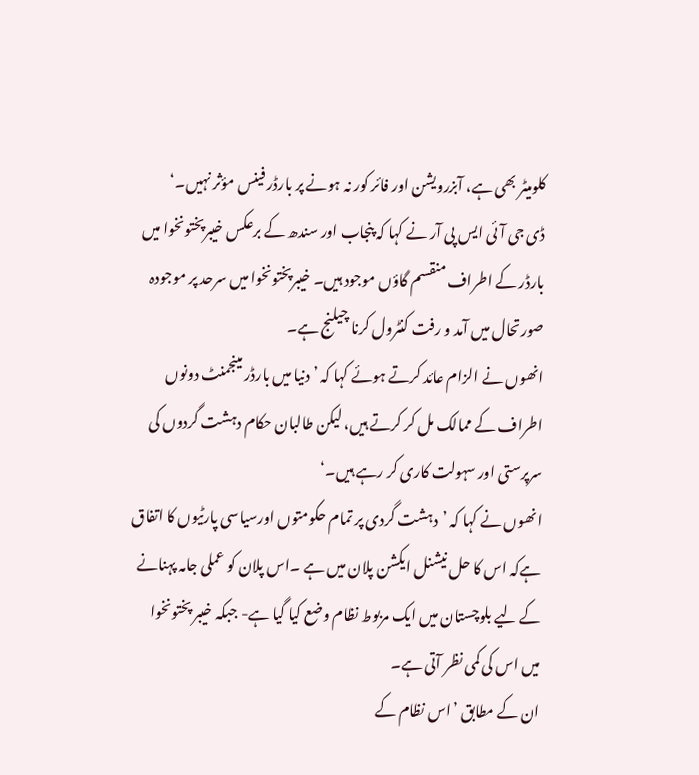کلومیٹر بھی ہے، آبزرویشن اور فائر کور نہ ہونے پر بارڈر فینس مؤثر نہیں۔‘
ڈی جی آئی ایس پی آر نے کہا کہ پنجاب اور سندھ کے برعکس خیبرپختونخوا میں بارڈر کے اطراف منقسم گاؤں موجود ہیں۔ خیبرپختونخوا میں سرحد پر موجودہ صورتحال میں آمد و رفت کنٹرول کرنا چیلنج ہے۔
انھوں نے الزام عائد کرتے ہوئے کہا کہ ’دنیا میں بارڈر مینجمنٹ دونوں اطراف کے ممالک مل کر کرتے ہیں، لیکن طالبان حکام دہشت گردوں کی سرپرستی اور سہولت کاری کر رہے ہیں۔‘
انھوں نے کہا کہ ’دہشت گردی پر تمام حکومتوں اورسیاسی پارٹیوں کا اتفاق ہےکہ اس کا حل نیشنل ایکشن پلان میں ہے ۔اس پلان کو عملی جامہ پہنانے کے لیے بلوچستان میں ایک مربوط نظام وضع کیا گیا ہے- جبکہ خیبر پختونخوا میں اس کی کمی نظر آتی ہے۔
ان کے مطابق ’اس نظام کے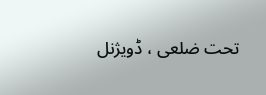تحت ضلعی ، ڈویژنل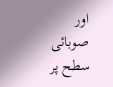اور صوبائی سطح پر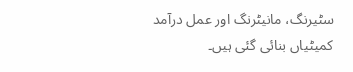سٹیرنگ، مانیٹرنگ اور عمل درآمد کمیٹیاں بنائی گئی ہیں۔